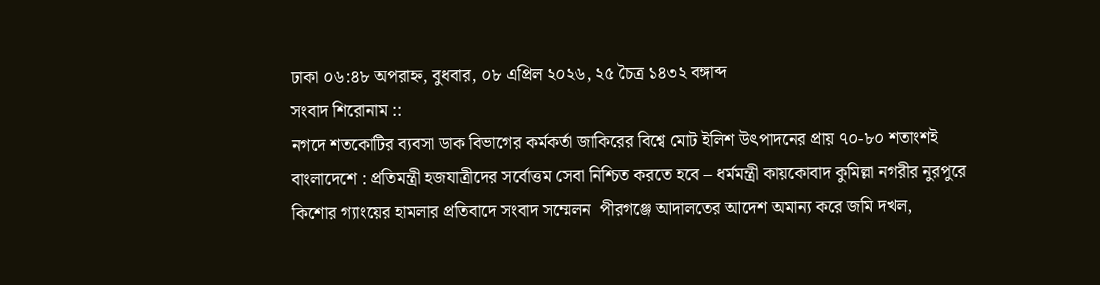ঢাকা ০৬:৪৮ অপরাহ্ন, বুধবার, ০৮ এপ্রিল ২০২৬, ২৫ চৈত্র ১৪৩২ বঙ্গাব্দ
সংবাদ শিরোনাম ::
নগদে শতকোটির ব্যবসা ডাক বিভাগের কর্মকর্তা জাকিরের বিশ্বে মোট ইলিশ উৎপাদনের প্রায় ৭০-৮০ শতাংশই বাংলাদেশে : প্রতিমন্ত্রী হজযাত্রীদের সর্বোত্তম সেবা নিশ্চিত করতে হবে – ধর্মমন্ত্রী কায়কোবাদ কুমিল্লা নগরীর নুরপুরে কিশোর গ্যাংয়ের হামলার প্রতিবাদে সংবাদ সম্মেলন  পীরগঞ্জে আদালতের আদেশ অমান্য করে জমি দখল,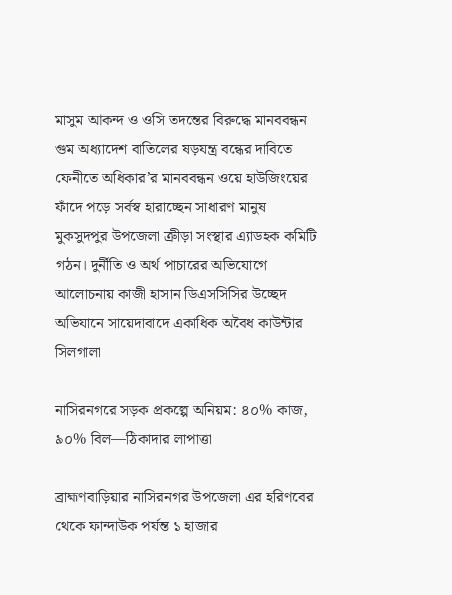মাসুম আকন্দ ও ওসি তদন্তের বিরুদ্ধে মানববন্ধন গুম অধ্যাদেশ বাতিলের ষড়যন্ত্র বন্ধের দাবিতে ফেনীতে অধিকার’র মানববন্ধন ওয়ে হাউজিংয়ের ফাঁদে পড়ে সর্বস্ব হারাচ্ছেন সাধারণ মানুষ মুকসুদপুর উপজেলা ত্রুীড়া সংস্থার এ্যাডহক কমিটি গঠন। দুর্নীতি ও অর্থ পাচারের অভিযোগে আলোচনায় কাজী হাসান ডিএসসিসির উচ্ছেদ অভিযানে সায়েদাবাদে একাধিক অবৈধ কাউন্টার সিলগালা

নাসিরনগরে সড়ক প্রকল্পে অনিয়ম: ৪০% কাজ, ৯০% বিল—ঠিকাদার লাপাত্তা

ব্রাহ্মণবাড়িয়ার নাসিরনগর উপজেলা এর হরিণবের থেকে ফান্দাউক পর্যন্ত ১ হাজার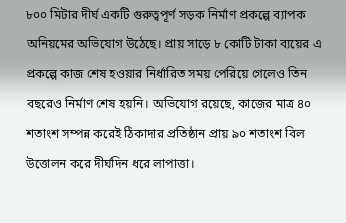৮০০ মিটার দীর্ঘ একটি গুরুত্বপূর্ণ সড়ক নির্মাণ প্রকল্পে ব্যাপক অনিয়মের অভিযোগ উঠেছে। প্রায় সাড়ে ৮ কোটি টাকা ব্যয়ের এ প্রকল্পে কাজ শেষ হওয়ার নির্ধারিত সময় পেরিয়ে গেলেও তিন বছরেও নির্মাণ শেষ হয়নি। অভিযোগ রয়েছে, কাজের মাত্র ৪০ শতাংশ সম্পন্ন করেই ঠিকাদার প্রতিষ্ঠান প্রায় ৯০ শতাংশ বিল উত্তোলন করে দীর্ঘদিন ধরে লাপাত্তা।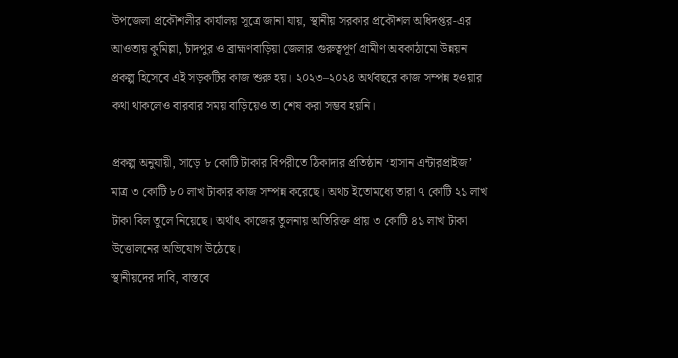উপজেলা প্রকৌশলীর কার্যালয় সূত্রে জানা যায়, স্থানীয় সরকার প্রকৌশল অধিদপ্তর-এর আওতায় কুমিল্লা, চাঁদপুর ও ব্রাহ্মণবাড়িয়া জেলার গুরুত্বপূর্ণ গ্রামীণ অবকাঠামো উন্নয়ন প্রকল্প হিসেবে এই সড়কটির কাজ শুরু হয়। ২০২৩–২০২৪ অর্থবছরে কাজ সম্পন্ন হওয়ার কথা থাকলেও বারবার সময় বাড়িয়েও তা শেষ করা সম্ভব হয়নি।

প্রকল্প অনুযায়ী, সাড়ে ৮ কোটি টাকার বিপরীতে ঠিকাদার প্রতিষ্ঠান ‘হাসান এন্টারপ্রাইজ’ মাত্র ৩ কোটি ৮০ লাখ টাকার কাজ সম্পন্ন করেছে। অথচ ইতোমধ্যে তারা ৭ কোটি ২১ লাখ টাকা বিল তুলে নিয়েছে। অর্থাৎ কাজের তুলনায় অতিরিক্ত প্রায় ৩ কোটি ৪১ লাখ টাকা উত্তোলনের অভিযোগ উঠেছে।
স্থানীয়দের দাবি, বাস্তবে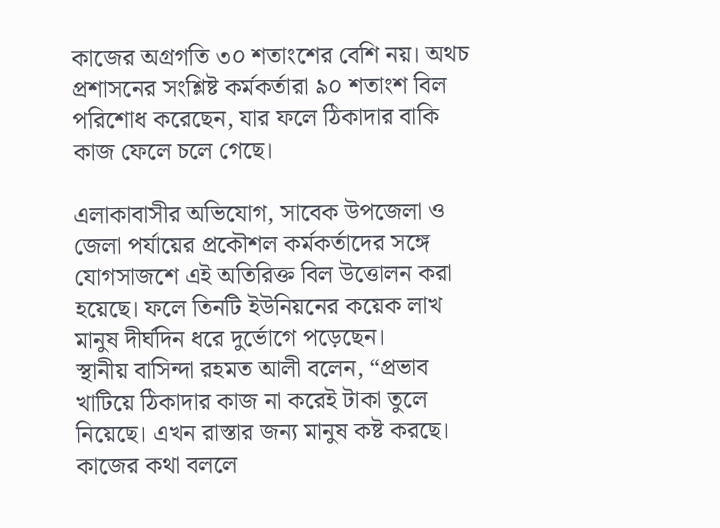কাজের অগ্রগতি ৩০ শতাংশের বেশি নয়। অথচ প্রশাসনের সংশ্লিষ্ট কর্মকর্তারা ৯০ শতাংশ বিল পরিশোধ করেছেন, যার ফলে ঠিকাদার বাকি কাজ ফেলে চলে গেছে।

এলাকাবাসীর অভিযোগ, সাবেক উপজেলা ও জেলা পর্যায়ের প্রকৌশল কর্মকর্তাদের সঙ্গে যোগসাজশে এই অতিরিক্ত বিল উত্তোলন করা হয়েছে। ফলে তিনটি ইউনিয়নের কয়েক লাখ মানুষ দীর্ঘদিন ধরে দুর্ভোগে পড়েছেন।
স্থানীয় বাসিন্দা রহমত আলী বলেন, “প্রভাব খাটিয়ে ঠিকাদার কাজ না করেই টাকা তুলে নিয়েছে। এখন রাস্তার জন্য মানুষ কষ্ট করছে। কাজের কথা বললে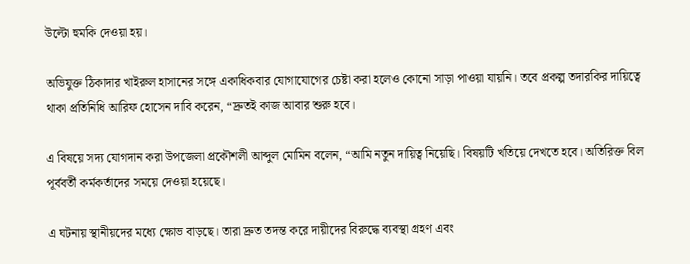উল্টো হুমকি দেওয়া হয়।

অভিযুক্ত ঠিকাদার খাইরুল হাসানের সঙ্গে একাধিকবার যোগাযোগের চেষ্টা করা হলেও কোনো সাড়া পাওয়া যায়নি। তবে প্রকল্প তদারকির দায়িত্বে থাকা প্রতিনিধি আরিফ হোসেন দাবি করেন, “দ্রুতই কাজ আবার শুরু হবে।

এ বিষয়ে সদ্য যোগদান করা উপজেলা প্রকৌশলী আব্দুল মোমিন বলেন, “আমি নতুন দায়িত্ব নিয়েছি। বিষয়টি খতিয়ে দেখতে হবে। অতিরিক্ত বিল পূর্ববর্তী কর্মকর্তাদের সময়ে দেওয়া হয়েছে।

এ ঘটনায় স্থানীয়দের মধ্যে ক্ষোভ বাড়ছে। তারা দ্রুত তদন্ত করে দায়ীদের বিরুদ্ধে ব্যবস্থা গ্রহণ এবং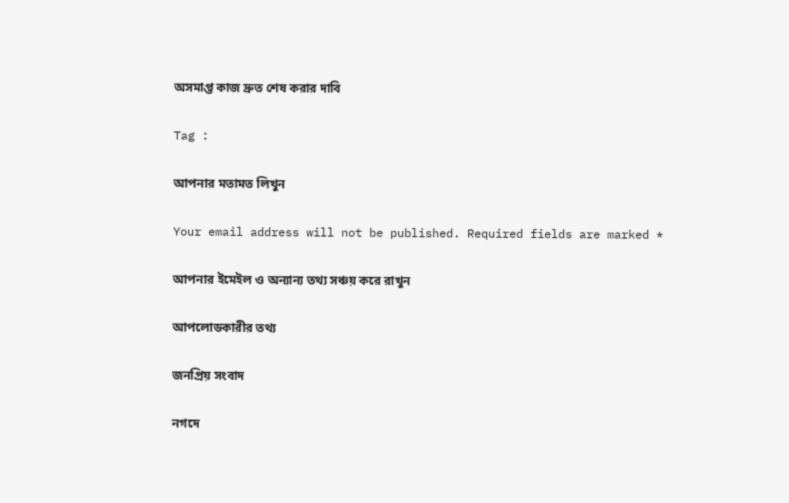অসমাপ্ত কাজ দ্রুত শেষ করার দাবি

Tag :

আপনার মতামত লিখুন

Your email address will not be published. Required fields are marked *

আপনার ইমেইল ও অন্যান্য তথ্য সঞ্চয় করে রাখুন

আপলোডকারীর তথ্য

জনপ্রিয় সংবাদ

নগদে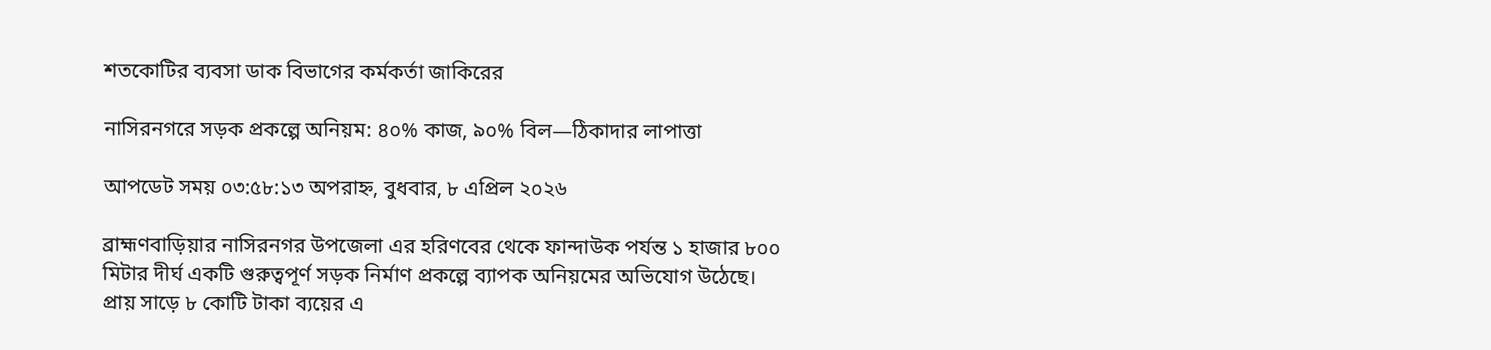শতকোটির ব্যবসা ডাক বিভাগের কর্মকর্তা জাকিরের

নাসিরনগরে সড়ক প্রকল্পে অনিয়ম: ৪০% কাজ, ৯০% বিল—ঠিকাদার লাপাত্তা

আপডেট সময় ০৩:৫৮:১৩ অপরাহ্ন, বুধবার, ৮ এপ্রিল ২০২৬

ব্রাহ্মণবাড়িয়ার নাসিরনগর উপজেলা এর হরিণবের থেকে ফান্দাউক পর্যন্ত ১ হাজার ৮০০ মিটার দীর্ঘ একটি গুরুত্বপূর্ণ সড়ক নির্মাণ প্রকল্পে ব্যাপক অনিয়মের অভিযোগ উঠেছে। প্রায় সাড়ে ৮ কোটি টাকা ব্যয়ের এ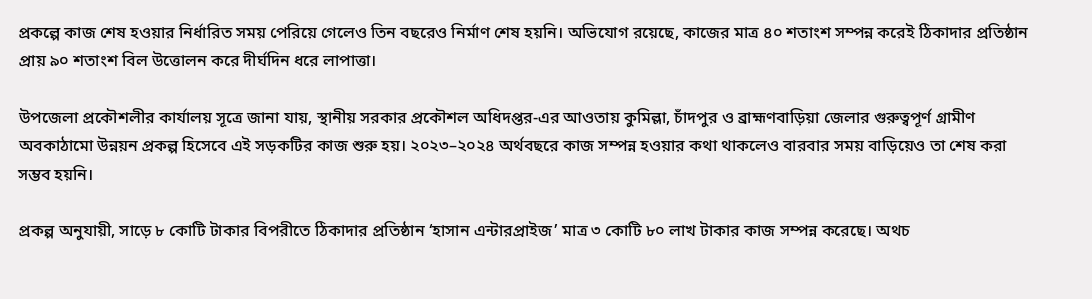প্রকল্পে কাজ শেষ হওয়ার নির্ধারিত সময় পেরিয়ে গেলেও তিন বছরেও নির্মাণ শেষ হয়নি। অভিযোগ রয়েছে, কাজের মাত্র ৪০ শতাংশ সম্পন্ন করেই ঠিকাদার প্রতিষ্ঠান প্রায় ৯০ শতাংশ বিল উত্তোলন করে দীর্ঘদিন ধরে লাপাত্তা।

উপজেলা প্রকৌশলীর কার্যালয় সূত্রে জানা যায়, স্থানীয় সরকার প্রকৌশল অধিদপ্তর-এর আওতায় কুমিল্লা, চাঁদপুর ও ব্রাহ্মণবাড়িয়া জেলার গুরুত্বপূর্ণ গ্রামীণ অবকাঠামো উন্নয়ন প্রকল্প হিসেবে এই সড়কটির কাজ শুরু হয়। ২০২৩–২০২৪ অর্থবছরে কাজ সম্পন্ন হওয়ার কথা থাকলেও বারবার সময় বাড়িয়েও তা শেষ করা সম্ভব হয়নি।

প্রকল্প অনুযায়ী, সাড়ে ৮ কোটি টাকার বিপরীতে ঠিকাদার প্রতিষ্ঠান ‘হাসান এন্টারপ্রাইজ’ মাত্র ৩ কোটি ৮০ লাখ টাকার কাজ সম্পন্ন করেছে। অথচ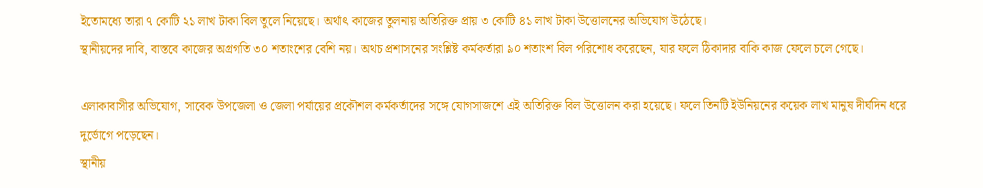ইতোমধ্যে তারা ৭ কোটি ২১ লাখ টাকা বিল তুলে নিয়েছে। অর্থাৎ কাজের তুলনায় অতিরিক্ত প্রায় ৩ কোটি ৪১ লাখ টাকা উত্তোলনের অভিযোগ উঠেছে।
স্থানীয়দের দাবি, বাস্তবে কাজের অগ্রগতি ৩০ শতাংশের বেশি নয়। অথচ প্রশাসনের সংশ্লিষ্ট কর্মকর্তারা ৯০ শতাংশ বিল পরিশোধ করেছেন, যার ফলে ঠিকাদার বাকি কাজ ফেলে চলে গেছে।

এলাকাবাসীর অভিযোগ, সাবেক উপজেলা ও জেলা পর্যায়ের প্রকৌশল কর্মকর্তাদের সঙ্গে যোগসাজশে এই অতিরিক্ত বিল উত্তোলন করা হয়েছে। ফলে তিনটি ইউনিয়নের কয়েক লাখ মানুষ দীর্ঘদিন ধরে দুর্ভোগে পড়েছেন।
স্থানীয়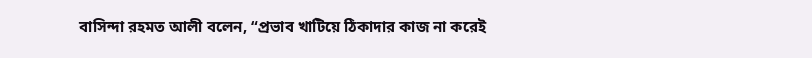বাসিন্দা রহমত আলী বলেন, “প্রভাব খাটিয়ে ঠিকাদার কাজ না করেই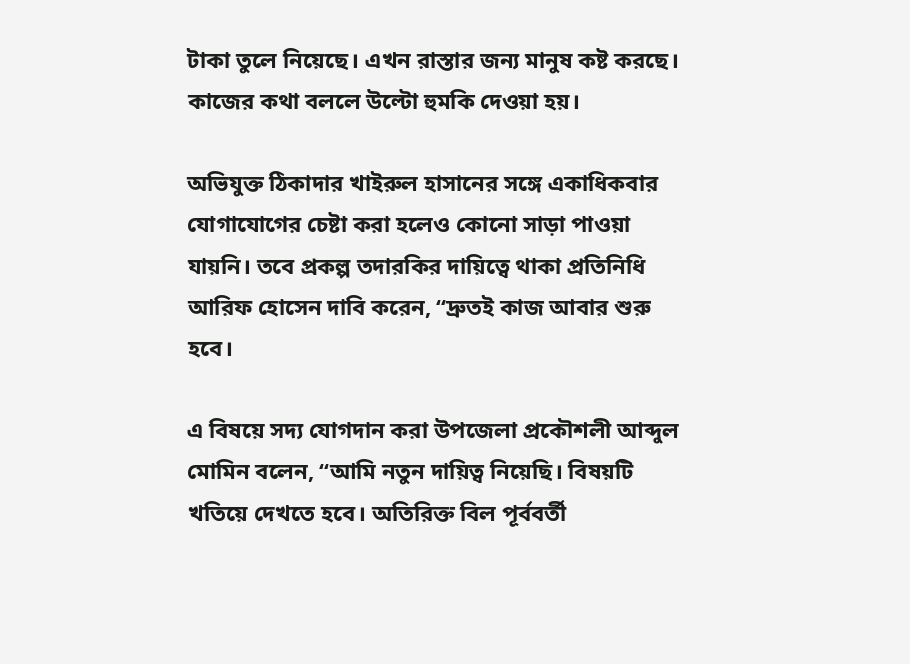টাকা তুলে নিয়েছে। এখন রাস্তার জন্য মানুষ কষ্ট করছে। কাজের কথা বললে উল্টো হুমকি দেওয়া হয়।

অভিযুক্ত ঠিকাদার খাইরুল হাসানের সঙ্গে একাধিকবার যোগাযোগের চেষ্টা করা হলেও কোনো সাড়া পাওয়া যায়নি। তবে প্রকল্প তদারকির দায়িত্বে থাকা প্রতিনিধি আরিফ হোসেন দাবি করেন, “দ্রুতই কাজ আবার শুরু হবে।

এ বিষয়ে সদ্য যোগদান করা উপজেলা প্রকৌশলী আব্দুল মোমিন বলেন, “আমি নতুন দায়িত্ব নিয়েছি। বিষয়টি খতিয়ে দেখতে হবে। অতিরিক্ত বিল পূর্ববর্তী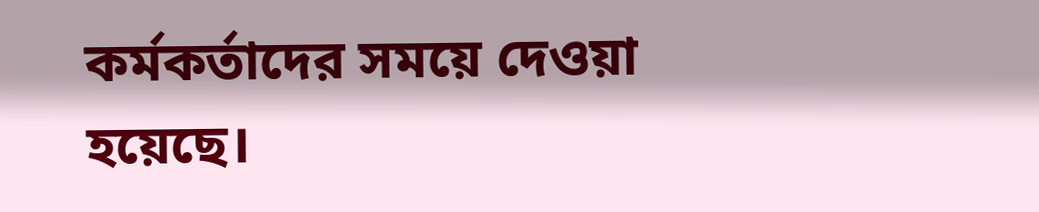কর্মকর্তাদের সময়ে দেওয়া হয়েছে।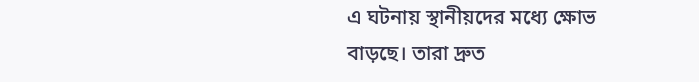এ ঘটনায় স্থানীয়দের মধ্যে ক্ষোভ বাড়ছে। তারা দ্রুত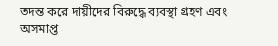তদন্ত করে দায়ীদের বিরুদ্ধে ব্যবস্থা গ্রহণ এবং অসমাপ্ত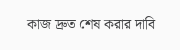কাজ দ্রুত শেষ করার দাবি